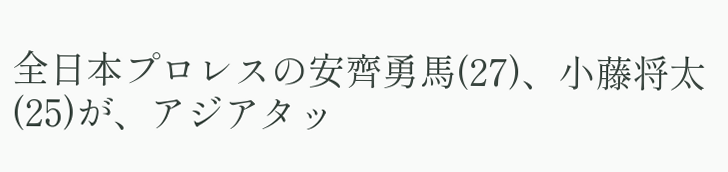全日本プロレスの安齊勇馬(27)、小藤将太(25)が、アジアタッ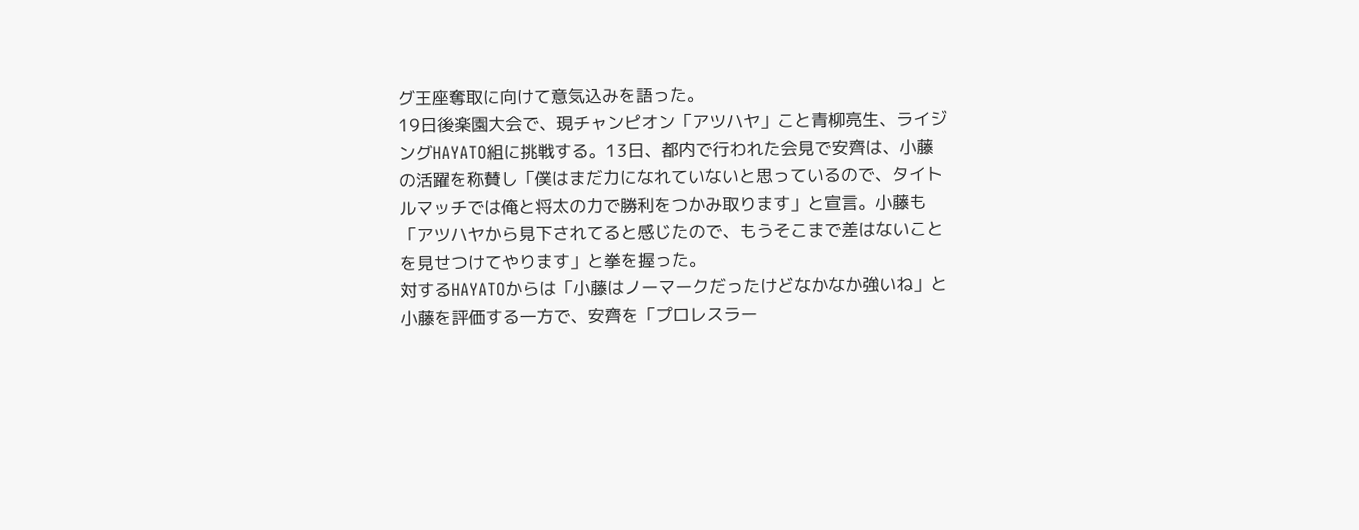グ王座奪取に向けて意気込みを語った。
19日後楽園大会で、現チャンピオン「アツハヤ」こと青柳亮生、ライジングHAYATO組に挑戦する。13日、都内で行われた会見で安齊は、小藤の活躍を称賛し「僕はまだ力になれていないと思っているので、タイトルマッチでは俺と将太の力で勝利をつかみ取ります」と宣言。小藤も「アツハヤから見下されてると感じたので、もうそこまで差はないことを見せつけてやります」と拳を握った。
対するHAYATOからは「小藤はノーマークだったけどなかなか強いね」と小藤を評価する一方で、安齊を「プロレスラー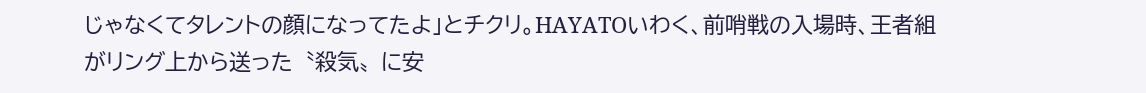じゃなくてタレントの顔になってたよ」とチクリ。HAYATOいわく、前哨戦の入場時、王者組がリング上から送った〝殺気〟に安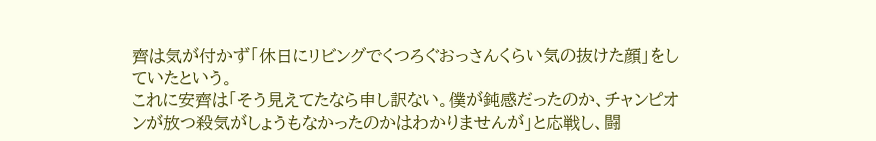齊は気が付かず「休日にリビングでくつろぐおっさんくらい気の抜けた顔」をしていたという。
これに安齊は「そう見えてたなら申し訳ない。僕が鈍感だったのか、チャンピオンが放つ殺気がしょうもなかったのかはわかりませんが」と応戦し、闘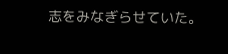志をみなぎらせていた。